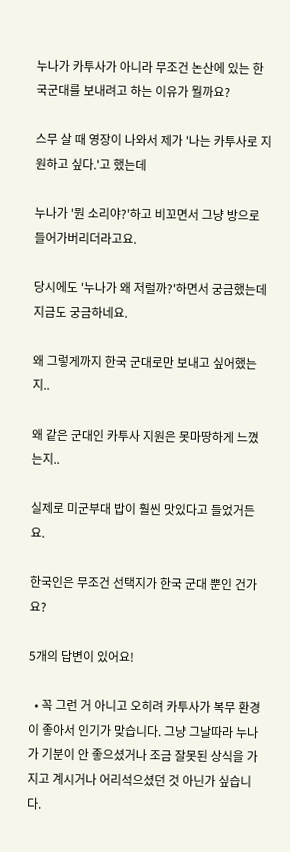누나가 카투사가 아니라 무조건 논산에 있는 한국군대를 보내려고 하는 이유가 뭘까요?

스무 살 때 영장이 나와서 제가 '나는 카투사로 지원하고 싶다.'고 했는데

누나가 '뭔 소리야?'하고 비꼬면서 그냥 방으로 들어가버리더라고요.

당시에도 '누나가 왜 저럴까?'하면서 궁금했는데 지금도 궁금하네요.

왜 그렇게까지 한국 군대로만 보내고 싶어했는지..

왜 같은 군대인 카투사 지원은 못마땅하게 느꼈는지..

실제로 미군부대 밥이 훨씬 맛있다고 들었거든요.

한국인은 무조건 선택지가 한국 군대 뿐인 건가요?

5개의 답변이 있어요!

  • 꼭 그런 거 아니고 오히려 카투사가 복무 환경이 좋아서 인기가 맞습니다. 그냥 그날따라 누나가 기분이 안 좋으셨거나 조금 잘못된 상식을 가지고 계시거나 어리석으셨던 것 아닌가 싶습니다.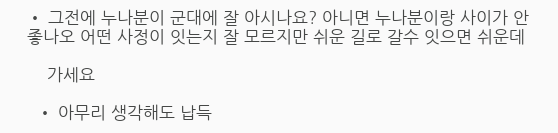• 그전에 누나분이 군대에 잘 아시나요? 아니면 누나분이랑 사이가 안좋나오 어떤 사정이 잇는지 잘 모르지만 쉬운 길로 갈수 잇으면 쉬운데

    가세요

  • 아무리 생각해도 납득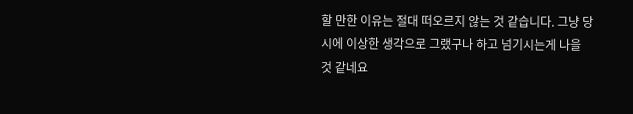할 만한 이유는 절대 떠오르지 않는 것 같습니다. 그냥 당시에 이상한 생각으로 그랬구나 하고 넘기시는게 나을 것 같네요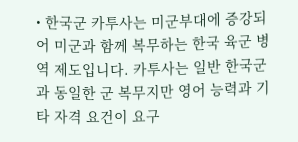• 한국군 카투사는 미군부대에 증강되어 미군과 함께 복무하는 한국 육군 병역 제도입니다. 카투사는 일반 한국군과 동일한 군 복무지만 영어 능력과 기타 자격 요건이 요구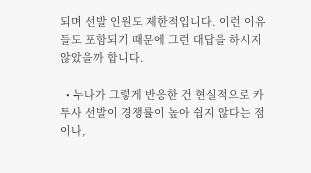되며 선발 인원도 제한적입니다. 이런 이유들도 포함되기 때문에 그런 대답을 하시지 않았을까 합니다.

  • 누나가 그렇게 반응한 건 현실적으로 카투사 선발이 경쟁률이 높아 쉽지 않다는 점이나,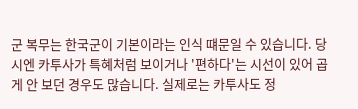군 복무는 한국군이 기본이라는 인식 떄문일 수 있습니다. 당시엔 카투사가 특혜처럼 보이거나 '편하다'는 시선이 있어 곱게 안 보던 경우도 많습니다. 실제로는 카투사도 정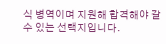식 병역이며 지원해 합격해야 갈 수 있는 선택지입니다.